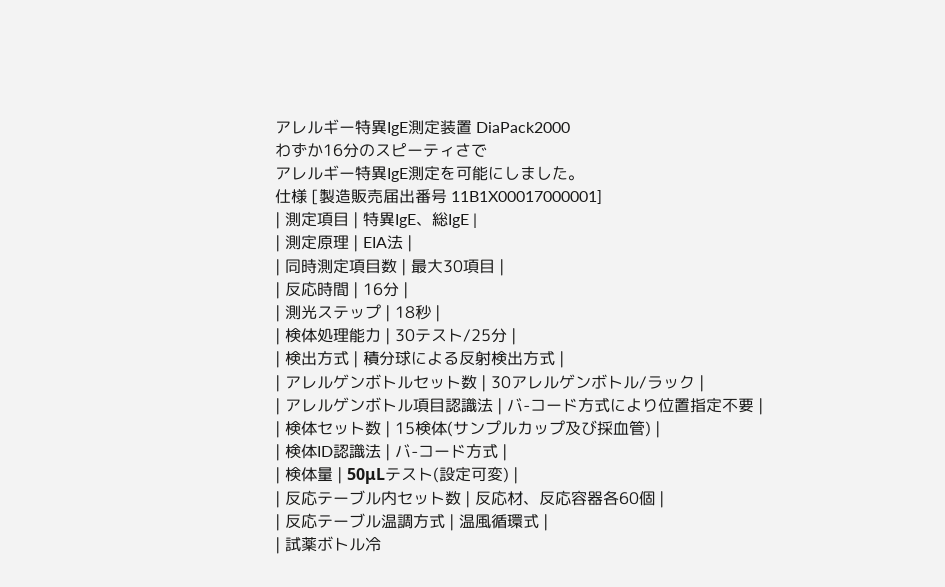アレルギー特異IgE測定装置 DiaPack2000
わずか16分のスピーティさで
アレルギー特異IgE測定を可能にしました。
仕様 [製造販売届出番号 11B1X00017000001]
| 測定項目 | 特異IgE、総IgE |
| 測定原理 | EIA法 |
| 同時測定項目数 | 最大30項目 |
| 反応時間 | 16分 |
| 測光ステップ | 18秒 |
| 検体処理能力 | 30テスト/25分 |
| 検出方式 | 積分球による反射検出方式 |
| アレルゲンボトルセット数 | 30アレルゲンボトル/ラック |
| アレルゲンボトル項目認識法 | バ-コード方式により位置指定不要 |
| 検体セット数 | 15検体(サンプルカップ及び採血管) |
| 検体ID認識法 | バ-コード方式 |
| 検体量 | 50μLテスト(設定可変) |
| 反応テーブル内セット数 | 反応材、反応容器各60個 |
| 反応テーブル温調方式 | 温風循環式 |
| 試薬ボトル冷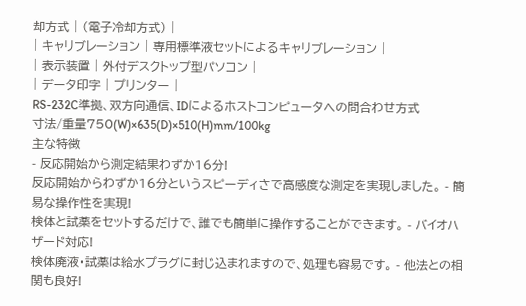却方式 | (電子冷却方式) |
| キャリブレーション | 専用標準液セットによるキャリブレーション |
| 表示装置 | 外付デスクトップ型パソコン |
| データ印字 | プリンター |
RS-232C準拠、双方向通信、IDによるホストコンピュータへの問合わせ方式
寸法/重量750(W)×635(D)×510(H)mm/100kg
主な特徴
- 反応開始から測定結果わずか16分!
反応開始からわずか16分というスピーディさで高感度な測定を実現しました。 - 簡易な操作性を実現!
検体と試薬をセットするだけで、誰でも簡単に操作することができます。 - バイオハザード対応!
検体廃液・試薬は給水プラグに封じ込まれますので、処理も容易です。 - 他法との相関も良好!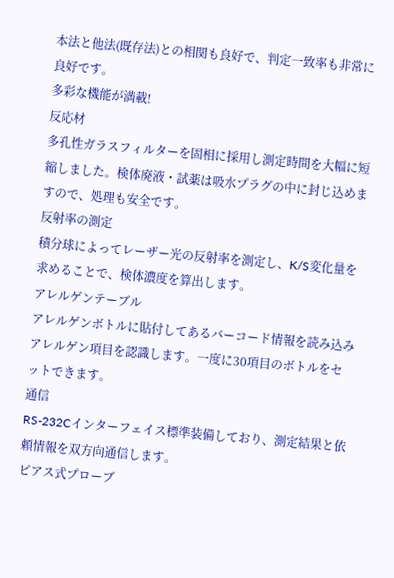本法と他法(既存法)との相関も良好で、判定一致率も非常に良好です。
多彩な機能が満載!
反応材
多孔性ガラスフィルターを固相に採用し測定時間を大幅に短縮しました。検体廃液・試薬は吸水プラグの中に封じ込めますので、処理も安全です。
反射率の測定
積分球によってレーザー光の反射率を測定し、K/S変化量を求めることで、検体濃度を算出します。
アレルゲンテーブル
アレルゲンボトルに貼付してあるバーコード情報を読み込みアレルゲン項目を認識します。一度に30項目のボトルをセットできます。
通信
RS-232Cインターフェイス標準装備しており、測定結果と依頼情報を双方向通信します。
ピアス式プローブ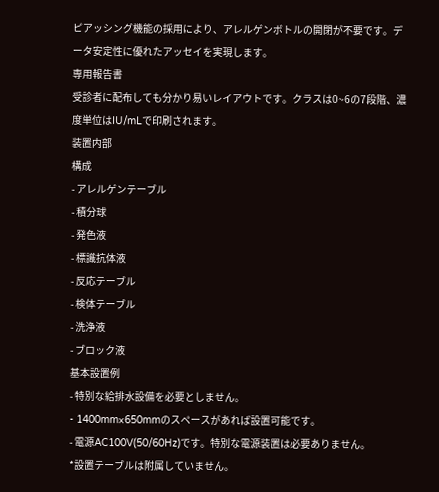ピアッシング機能の採用により、アレルゲンボトルの開閉が不要です。データ安定性に優れたアッセイを実現します。
専用報告書
受診者に配布しても分かり易いレイアウトです。クラスは0~6の7段階、濃度単位はIU/mLで印刷されます。
装置内部
構成
- アレルゲンテーブル
- 積分球
- 発色液
- 標識抗体液
- 反応テーブル
- 検体テーブル
- 洗浄液
- ブロック液
基本設置例
- 特別な給排水設備を必要としません。
- 1400mm×650mmのスペースがあれば設置可能です。
- 電源AC100V(50/60Hz)です。特別な電源装置は必要ありません。
*設置テーブルは附属していません。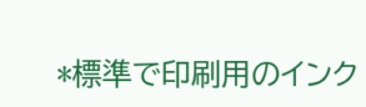*標準で印刷用のインク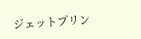ジェットプリン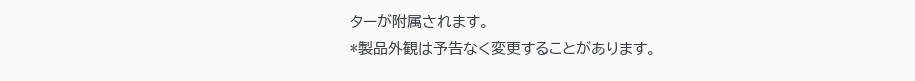ターが附属されます。
*製品外観は予告なく変更することがあります。